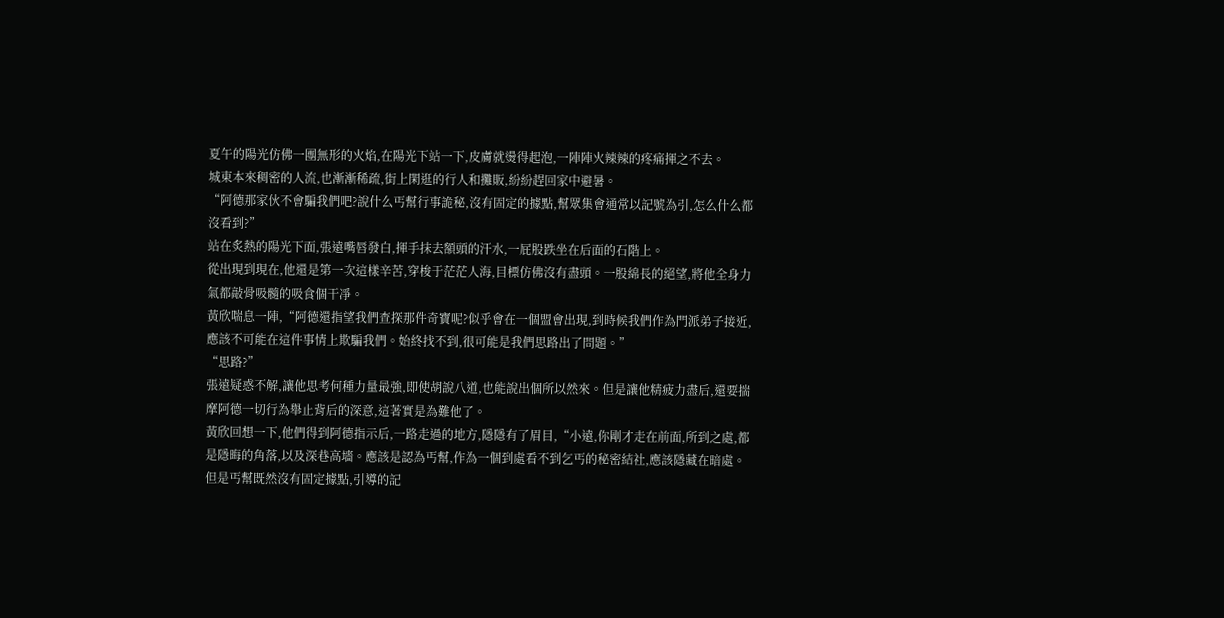夏午的陽光仿佛一團無形的火焰,在陽光下站一下,皮膚就燙得起泡,一陣陣火辣辣的疼痛揮之不去。
城東本來稠密的人流,也漸漸稀疏,街上閑逛的行人和攤販,紛紛趕回家中避暑。
“阿德那家伙不會騙我們吧?說什么丐幫行事詭秘,沒有固定的據點,幫眾集會通常以記號為引,怎么什么都沒看到?”
站在炙熱的陽光下面,張遠嘴唇發白,揮手抹去額頭的汗水,一屁股跌坐在后面的石階上。
從出現到現在,他還是第一次這樣辛苦,穿梭于茫茫人海,目標仿佛沒有盡頭。一股綿長的絕望,將他全身力氣都敲骨吸髓的吸食個干凈。
黃欣喘息一陣,“阿德還指望我們查探那件奇寶呢?似乎會在一個盟會出現,到時候我們作為門派弟子接近,應該不可能在這件事情上欺騙我們。始終找不到,很可能是我們思路出了問題。”
“思路?”
張遠疑惑不解,讓他思考何種力量最強,即使胡說八道,也能說出個所以然來。但是讓他精疲力盡后,還要揣摩阿德一切行為舉止背后的深意,這著實是為難他了。
黃欣回想一下,他們得到阿德指示后,一路走過的地方,隱隱有了眉目,“小遠,你剛才走在前面,所到之處,都是隱晦的角落,以及深巷高墻。應該是認為丐幫,作為一個到處看不到乞丐的秘密結社,應該隱藏在暗處。但是丐幫既然沒有固定據點,引導的記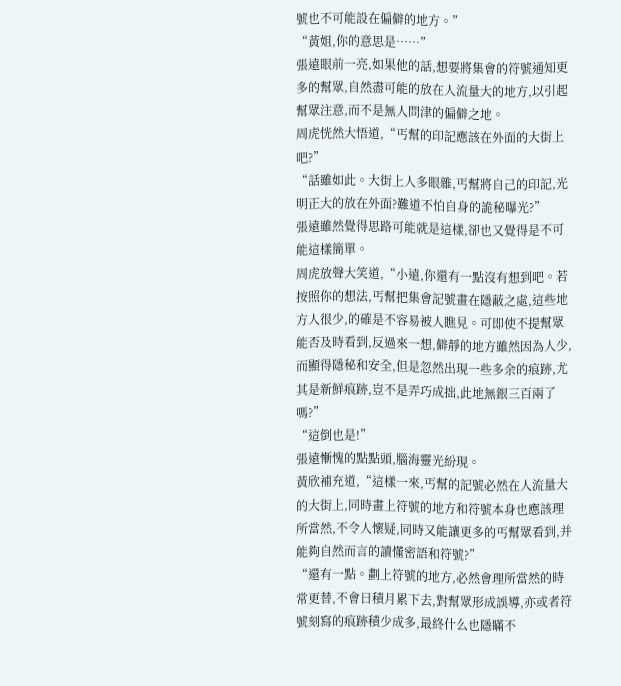號也不可能設在偏僻的地方。”
“黃姐,你的意思是……”
張遠眼前一亮,如果他的話,想要將集會的符號通知更多的幫眾,自然盡可能的放在人流量大的地方,以引起幫眾注意,而不是無人問津的偏僻之地。
周虎恍然大悟道,“丐幫的印記應該在外面的大街上吧?”
“話雖如此。大街上人多眼雜,丐幫將自己的印記,光明正大的放在外面?難道不怕自身的詭秘曝光?”
張遠雖然覺得思路可能就是這樣,卻也又覺得是不可能這樣簡單。
周虎放聲大笑道,“小遠,你還有一點沒有想到吧。若按照你的想法,丐幫把集會記號畫在隱蔽之處,這些地方人很少,的確是不容易被人瞧見。可即使不提幫眾能否及時看到,反過來一想,僻靜的地方雖然因為人少,而顯得隱秘和安全,但是忽然出現一些多余的痕跡,尤其是新鮮痕跡,豈不是弄巧成拙,此地無銀三百兩了嗎?”
“這倒也是!”
張遠慚愧的點點頭,腦海靈光紛現。
黃欣補充道,“這樣一來,丐幫的記號必然在人流量大的大街上,同時畫上符號的地方和符號本身也應該理所當然,不令人懷疑,同時又能讓更多的丐幫眾看到,并能夠自然而言的讀懂密語和符號?”
“還有一點。劃上符號的地方,必然會理所當然的時常更替,不會日積月累下去,對幫眾形成誤導,亦或者符號刻寫的痕跡積少成多,最終什么也隱瞞不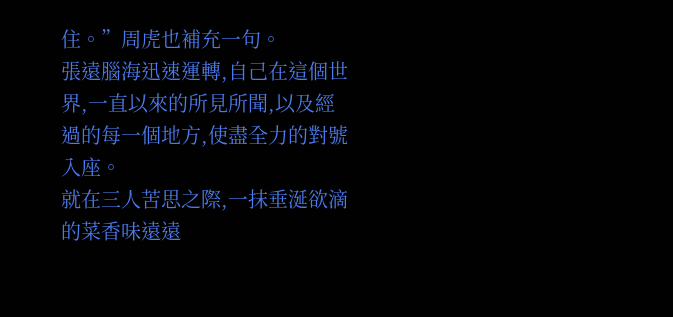住。”周虎也補充一句。
張遠腦海迅速運轉,自己在這個世界,一直以來的所見所聞,以及經過的每一個地方,使盡全力的對號入座。
就在三人苦思之際,一抹垂涎欲滴的菜香味遠遠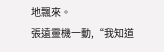地飄來。
張遠靈機一動,“我知道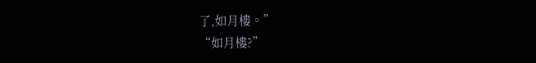了,如月樓。”
“如月樓?”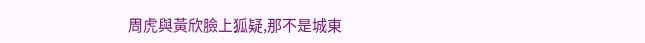周虎與黃欣臉上狐疑,那不是城東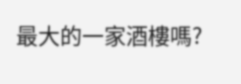最大的一家酒樓嗎?